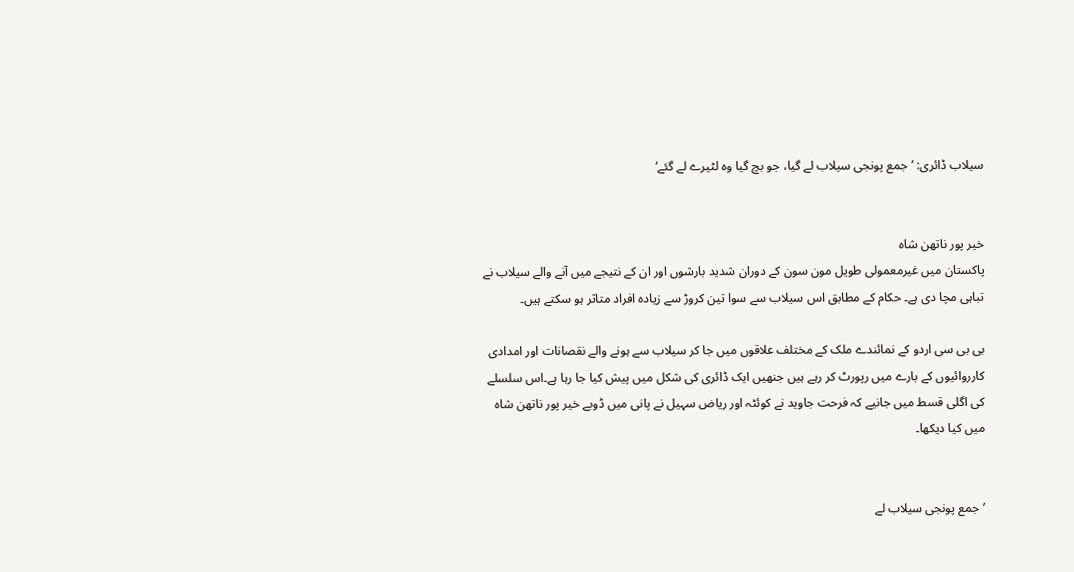سیلاب ڈائری: ’جمع پونجی سیلاب لے گیا، جو بچ گیا وہ لٹیرے لے گئے‘


خیر پور ناتھن شاہ
پاکستان میں غیرمعمولی طویل مون سون کے دوران شدید بارشوں اور ان کے نتیجے میں آنے والے سیلاب نے تباہی مچا دی ہے۔ حکام کے مطابق اس سیلاب سے سوا تین کروڑ سے زیادہ افراد متاثر ہو سکتے ہیں۔

بی بی سی اردو کے نمائندے ملک کے مختلف علاقوں میں جا کر سیلاب سے ہونے والے نقصانات اور امدادی کارروائیوں کے بارے میں رپورٹ کر رہے ہیں جنھیں ایک ڈائری کی شکل میں پیش کیا جا رہا ہے۔اس سلسلے کی اگلی قسط میں جانیے کہ فرحت جاوید نے کوئٹہ اور ریاض سہیل نے پانی میں ڈوبے خیر پور ناتھن شاہ میں کیا دیکھا۔


’جمع پونجی سیلاب لے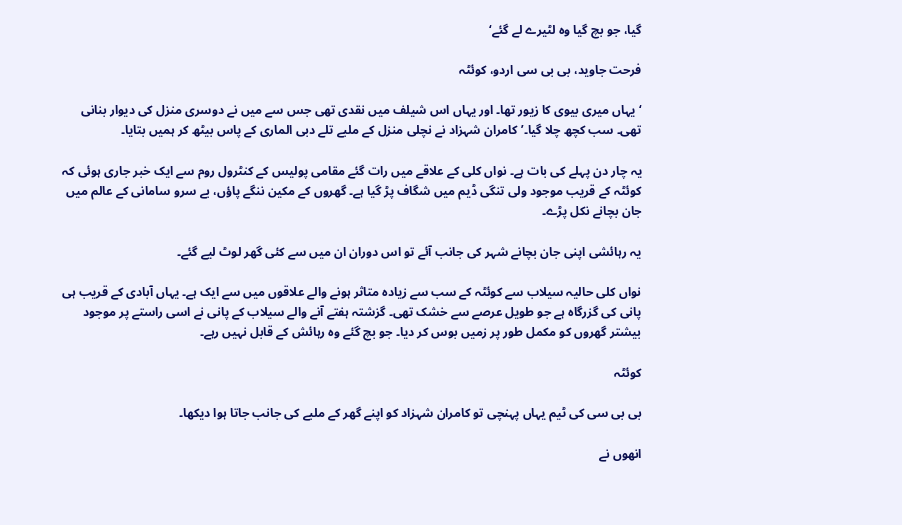گیا، جو بچ گیا وہ لٹیرے لے گئے‘

فرحت جاوید، بی بی سی اردو، کوئٹہ

‘یہاں میری بیوی کا زیور تھا۔ اور یہاں اس شیلف میں نقدی تھی جس سے میں نے دوسری منزل کی دیوار بنانی تھی۔ سب کچھ چلا گیا۔’ کامران شہزاد نے نچلی منزل کے ملبے تلے دبی الماری کے پاس بیٹھ کر ہمیں بتایا۔

یہ چار دن پہلے کی بات ہے۔ نواں کلی کے علاقے میں رات گئے مقامی پولیس کے کنٹرول روم سے ایک خبر جاری ہوئی کہ کوئٹہ کے قریب موجود ولی تنگی ڈیم میں شگاف پڑ گیا ہے۔ گھروں کے مکین ننگے پاؤں، بے سرو سامانی کے عالم میں جان بچانے نکل پڑے۔

یہ رہائشی اپنی جان بچانے شہر کی جانب آئے تو اس دوران ان میں سے کئی گھر لوٹ لیے گئے۔

نواں کلی حالیہ سیلاب سے کوئٹہ کے سب سے زیادہ متاثر ہونے والے علاقوں میں سے ایک ہے۔ یہاں آبادی کے قریب ہی پانی کی گزرگاہ ہے جو طویل عرصے سے خشک تھی۔ گزشتہ ہفتے آنے والے سیلاب کے پانی نے اسی راستے پر موجود بیشتر گھروں کو مکمل طور پر زمیں بوس کر دیا۔ جو بچ گئے وہ رہائش کے قابل نہیں رہے۔

کوئٹہ

بی بی سی کی ٹیم یہاں پہنچی تو کامران شہزاد کو اپنے گھر کے ملبے کی جانب جاتا ہوا دیکھا۔

انھوں نے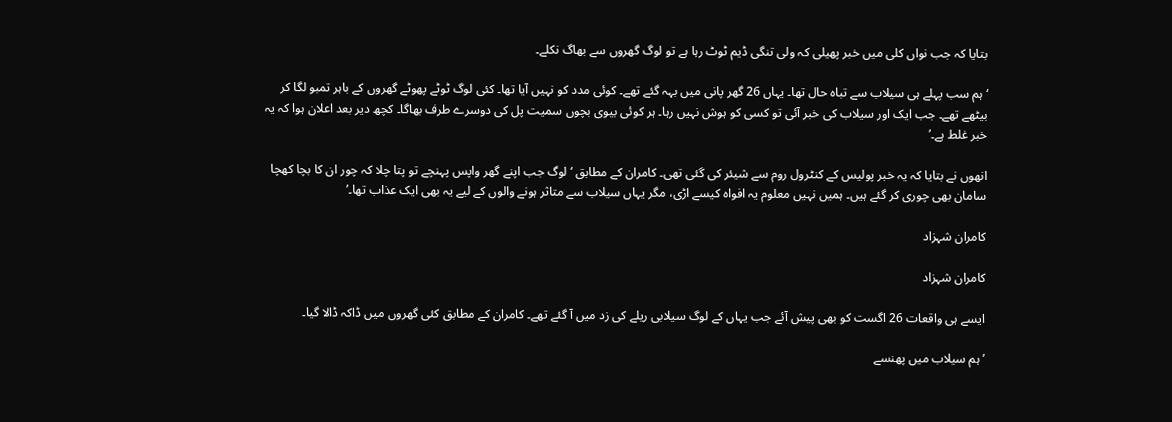بتایا کہ جب نواں کلی میں خبر پھیلی کہ ولی تنگی ڈیم ٹوٹ رہا ہے تو لوگ گھروں سے بھاگ نکلے۔

‘ہم سب پہلے ہی سیلاب سے تباہ حال تھا۔ یہاں 26 گھر پانی میں بہہ گئے تھے۔ کوئی مدد کو نہیں آیا تھا۔ کئی لوگ ٹوٹے پھوٹے گھروں کے باہر تمبو لگا کر بیٹھے تھے۔ جب ایک اور سیلاب کی خبر آئی تو کسی کو ہوش نہیں رہا۔ ہر کوئی بیوی بچوں سمیت پل کی دوسرے طرف بھاگا۔ کچھ دیر بعد اعلان ہوا کہ یہ خبر غلط ہے۔’

انھوں نے بتایا کہ یہ خبر پولیس کے کنٹرول روم سے شیئر کی گئی تھی۔ کامران کے مطابق ‘لوگ جب اپنے گھر واپس پہنچے تو پتا چلا کہ چور ان کا بچا کھچا سامان بھی چوری کر گئے ہیں۔ ہمیں نہیں معلوم یہ افواہ کیسے اڑی، مگر یہاں سیلاب سے متاثر ہونے والوں کے لیے یہ بھی ایک عذاب تھا۔’

کامران شہزاد

کامران شہزاد

ایسے ہی واقعات 26 اگست کو بھی پیش آئے جب یہاں کے لوگ سیلابی ریلے کی زد میں آ گئے تھے۔ کامران کے مطابق کئی گھروں میں ڈاکہ ڈالا گیا۔

’ہم سیلاب میں پھنسے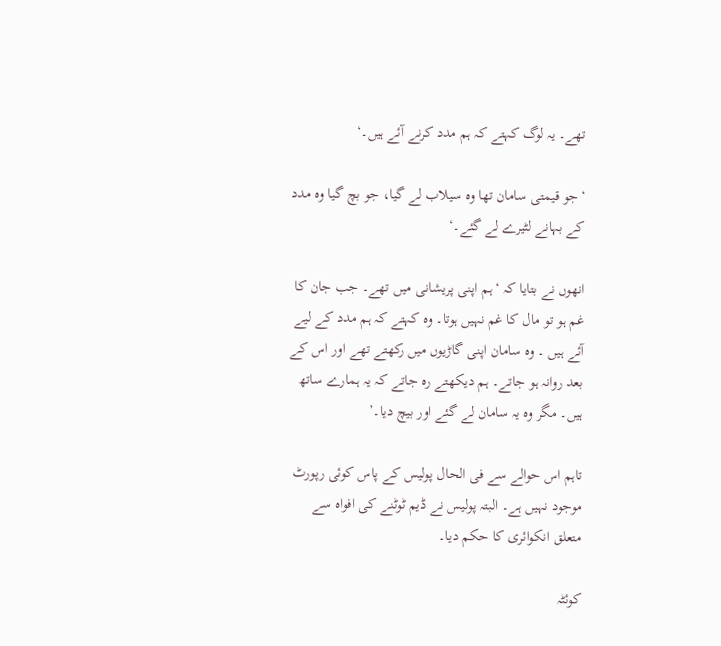تھے۔ یہ لوگ کہتے کہ ہم مدد کرنے آئے ہیں۔‘

‘جو قیمتی سامان تھا وہ سیلاب لے گیا، جو بچ گیا وہ مدد کے بہانے لٹیرے لے گئے۔‘

انھوں نے بتایا کہ ‘ہم اپنی پریشانی میں تھے۔ جب جان کا غم ہو تو مال کا غم نہیں ہوتا۔ وہ کہتے کہ ہم مدد کے لیے آئے ہیں ۔ وہ سامان اپنی گاڑیوں میں رکھتے تھے اور اس کے بعد روانہ ہو جاتے۔ ہم دیکھتے رہ جاتے کہ یہ ہمارے ساتھ ہیں۔ مگر وہ یہ سامان لے گئے اور بیچ دیا۔’

تاہم اس حوالے سے فی الحال پولیس کے پاس کوئی رپورٹ موجود نہیں ہے۔ البتہ پولیس نے ڈیم ٹوٹنے کی افواہ سے متعلق انکوائری کا حکم دیا۔

کوئٹہ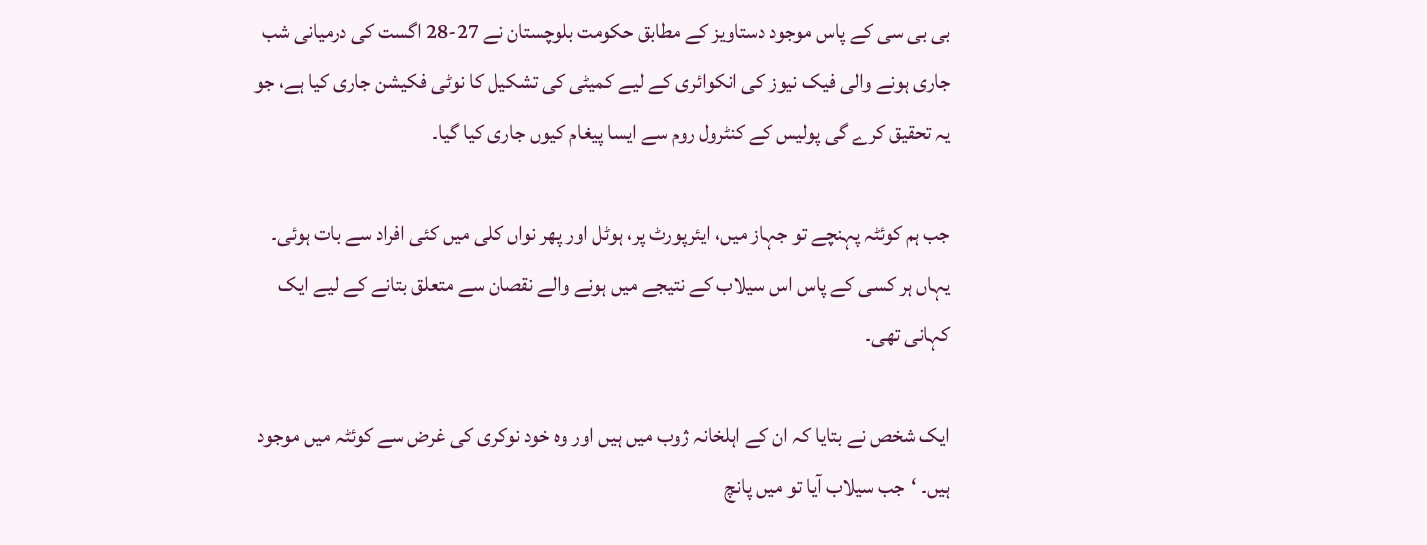بی بی سی کے پاس موجود دستاویز کے مطابق حکومت بلوچستان نے 27-28 اگست کی درمیانی شب جاری ہونے والی فیک نیوز کی انکوائری کے لیے کمیٹی کی تشکیل کا نوٹی فکیشن جاری کیا ہے، جو یہ تحقیق کرے گی پولیس کے کنٹرول روم سے ایسا پیغام کیوں جاری کیا گیا۔

جب ہم کوئٹہ پہنچے تو جہاز میں، ایئرپورٹ پر، ہوٹل اور پھر نواں کلی میں کئی افراد سے بات ہوئی۔ یہاں ہر کسی کے پاس اس سیلاب کے نتیجے میں ہونے والے نقصان سے متعلق بتانے کے لیے ایک کہانی تھی۔

ایک شخص نے بتایا کہ ان کے اہلخانہ ژوب میں ہیں اور وہ خود نوکری کی غرض سے کوئٹہ میں موجود ہیں۔ ‘جب سیلاب آیا تو میں پانچ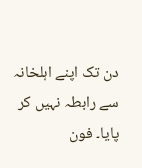دن تک اپنے اہلخانہ سے رابطہ نہیں کر پایا۔ فون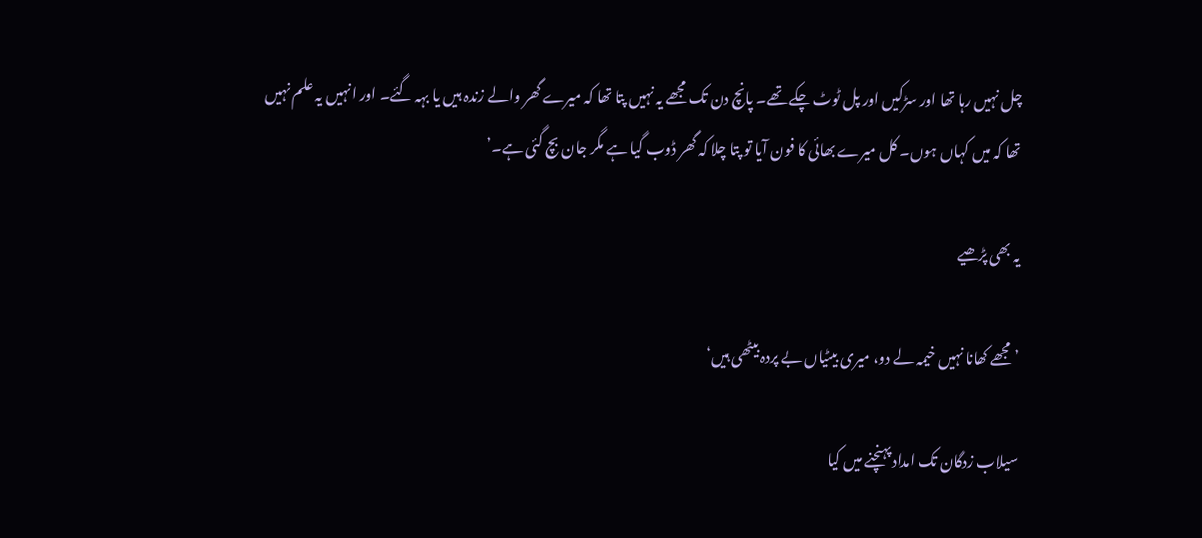چل نہیں رہا تھا اور سڑکیں اور پل ٹوٹ چکے تھے۔ پانچ دن تک مجھے یہ نہیں پتا تھا کہ میرے گھر والے زندہ ہیں یا بہہ گئے۔ اور انہیں یہ علم نہیں تھا کہ میں کہاں ہوں۔ کل میرے بھائی کا فون آیا تو پتا چلا کہ گھر ڈوب گیا ہے مگر جان بچ گئی ہے۔’

یہ بھی پڑھیے

’مجھے کھانا نہیں خیمہ لے دو، میری بیٹیاں بے پردہ بیٹھی ہیں‘

سیلاب زدگان تک امداد پہنچنے میں کیا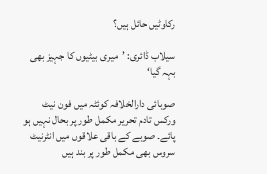رکاوٹیں حائل ہیں؟

سیلاب ڈائری: ’میری بیٹیوں کا جہیز بھی بہہ گیا‘

صوبائی دارالخلافہ کوئٹہ میں فون نیٹ ورکس تادم تحریر مکمل طور پر بحال نہیں ہو پائے۔ صوبے کے باقی علاقوں میں انٹرنیٹ سروس بھی مکمل طور پر بند ہیں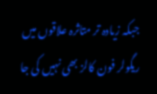جبکہ زیادہ تر متاثرہ علاقوں میں ریگولر فون کالز بھی نہیں کی جا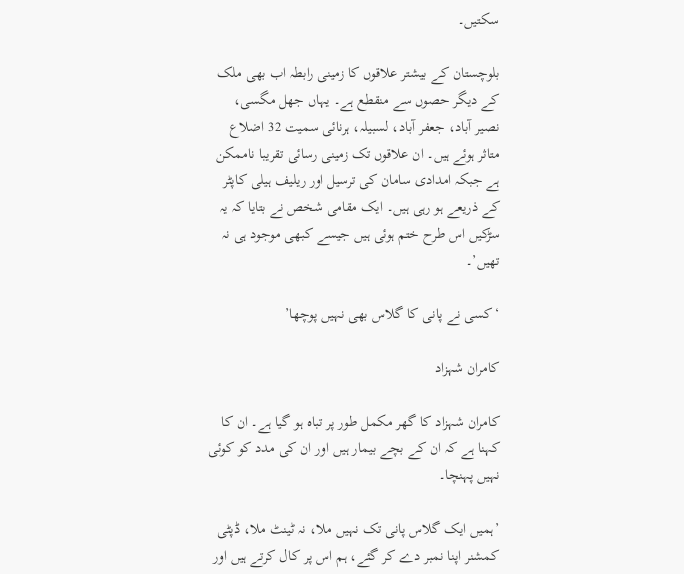سکتیں۔

بلوچستان کے بیشتر علاقوں کا زمینی رابطہ اب بھی ملک کے دیگر حصوں سے منقطع ہے۔ یہاں جھل مگسی، نصیر آباد، جعفر آباد، لسبیلہ، ہرنائی سمیت 32 اضلاع متاثر ہوئے ہیں۔ ان علاقوں تک زمینی رسائی تقریبا ناممکن ہے جبکہ امدادی سامان کی ترسیل اور ریلیف ہیلی کاپٹر کے ذریعے ہو رہی ہیں۔ ایک مقامی شخص نے بتایا کہ یہ سڑکیں اس طرح ختم ہوئی ہیں جیسے کبھی موجود ہی نہ تھیں’۔

‘کسی نے پانی کا گلاس بھی نہیں پوچھا’

کامران شہزاد

کامران شہزاد کا گھر مکمل طور پر تباہ ہو گیا ہے۔ ان کا کہنا ہے کہ ان کے بچے بیمار ہیں اور ان کی مدد کو کوئی نہیں پہنچا۔

’ہمیں ایک گلاس پانی تک نہیں ملا، نہ ٹینٹ ملا، ڈپٹی کمشنر اپنا نمبر دے کر گئے، ہم اس پر کال کرتے ہیں اور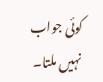کوئی جواب نہیں ملتا۔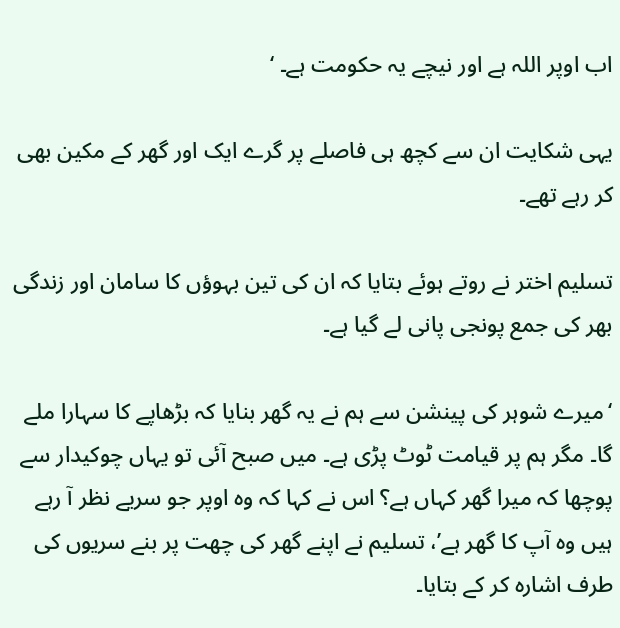اب اوپر اللہ ہے اور نیچے یہ حکومت ہے۔ ‘

یہی شکایت ان سے کچھ ہی فاصلے پر گرے ایک اور گھر کے مکین بھی کر رہے تھے۔

تسلیم اختر نے روتے ہوئے بتایا کہ ان کی تین بہوؤں کا سامان اور زندگی بھر کی جمع پونجی پانی لے گیا ہے۔

‘میرے شوہر کی پینشن سے ہم نے یہ گھر بنایا کہ بڑھاپے کا سہارا ملے گا۔ مگر ہم پر قیامت ٹوٹ پڑی ہے۔ میں صبح آئی تو یہاں چوکیدار سے پوچھا کہ میرا گھر کہاں ہے؟ اس نے کہا کہ وہ اوپر جو سریے نظر آ رہے ہیں وہ آپ کا گھر ہے’، تسلیم نے اپنے گھر کی چھت پر بنے سریوں کی طرف اشارہ کر کے بتایا۔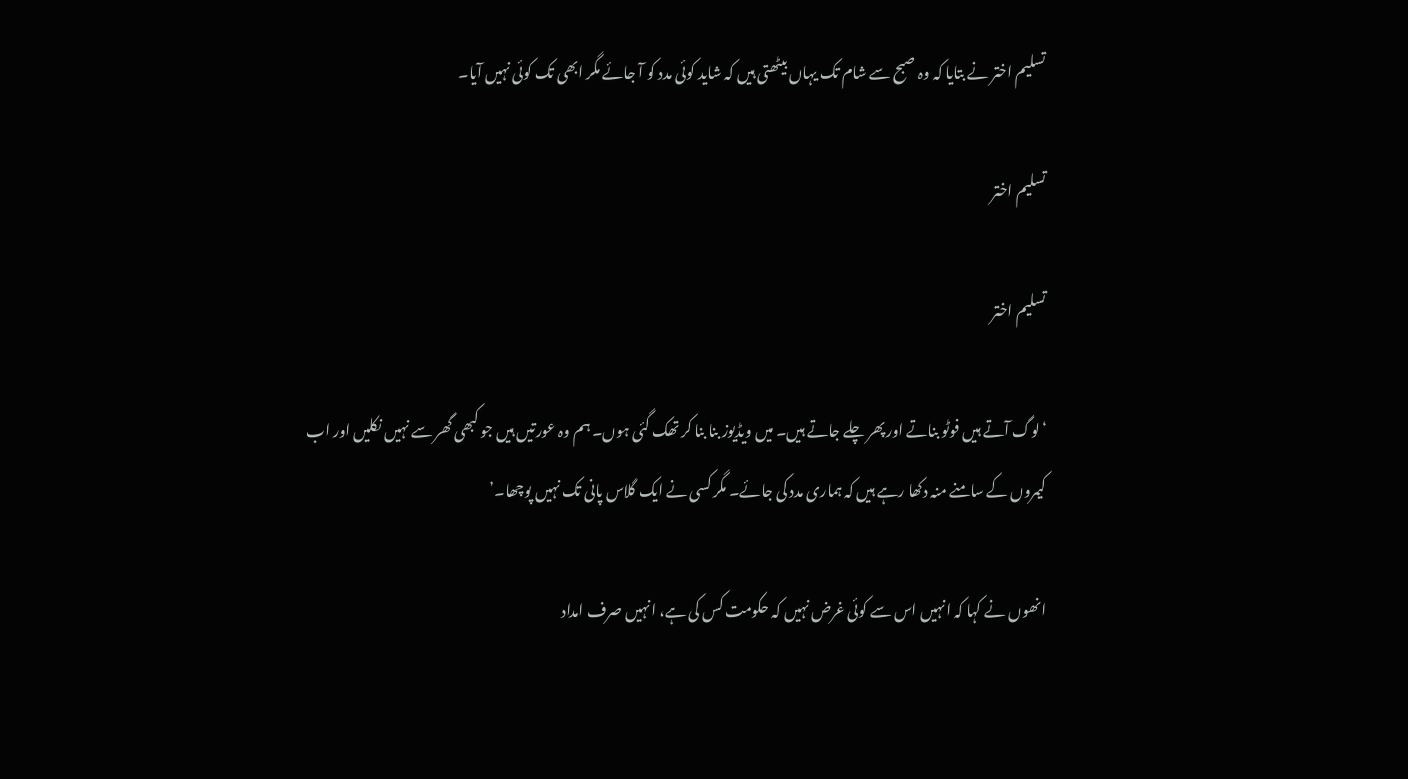تسلیم اختر نے بتایا کہ وہ صبح سے شام تک یہاں بیٹھتی ہیں کہ شاید کوئی مدد کو آ جائے مگر ابھی تک کوئی نہیں آیا۔

تسلیم اختر

تسلیم اختر

‘لوگ آتے ہیں فوٹو بناتے اور پھر چلے جاتے ہیں۔ میں ویڈیوز بنا بنا کر تھک گئی ہوں۔ ہم وہ عورتیں ہیں جو کبھی گھر سے نہیں نکلیں اور اب کیمروں کے سامنے منہ دکھا رہے ہیں کہ ہماری مدد کی جائے۔ مگر کسی نے ایک گلاس پانی تک نہیں پوچھا۔’

انھوں نے کہا کہ انہیں اس سے کوئی غرض نہیں کہ حکومت کس کی ہے، انہیں صرف امداد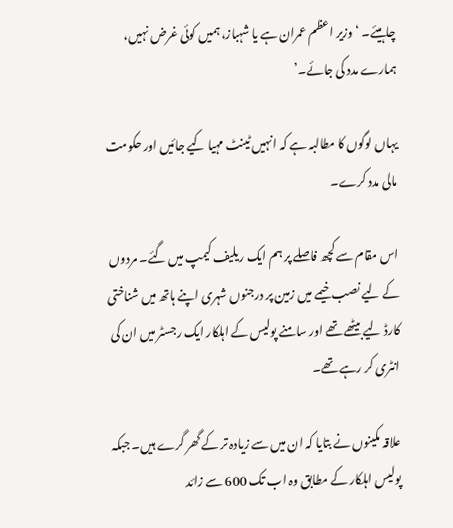چاہیئے۔ ‘وزیر اعظم عمران ہے یا شہباز، ہمیں کوئی غرض نہیں، ہمارے مدد کی جائے۔’

یہاں لوگوں کا مطالبہ ہے کہ انہیں ٹینٹ مہیا کیے جائیں اور حکومت مالی مدد کرے۔

اس مقام سے کچھ فاصلے پر ہم ایک ریلیف کیمپ میں گئے۔ مردوں کے لیے نصب خیمے میں زمین پر درجنوں شہری اپنے ہاتھ میں شناختی کارڈ لیے بیٹھے تھے اور سامنے پولیس کے اہلکار ایک رجسٹر میں ان کی انٹری کر رہے تھے۔

علاقہ مکینوں نے بتایا کہ ان میں سے زیادہ تر کے گھر گرے ہیں۔ جبکہ پولیس اہلکار کے مطابق وہ اب تک 600 سے زائد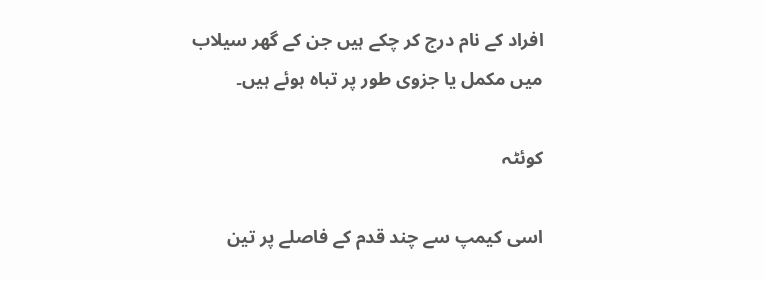افراد کے نام درج کر چکے ہیں جن کے گھر سیلاب میں مکمل یا جزوی طور پر تباہ ہوئے ہیں۔

کوئٹہ

اسی کیمپ سے چند قدم کے فاصلے پر تین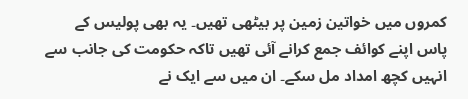کمروں میں خواتین زمین پر بیٹھی تھیں۔ یہ بھی پولیس کے پاس اپنے کوائف جمع کرانے آئی تھیں تاکہ حکومت کی جانب سے انہیں کچھ امداد مل سکے۔ ان میں سے ایک نے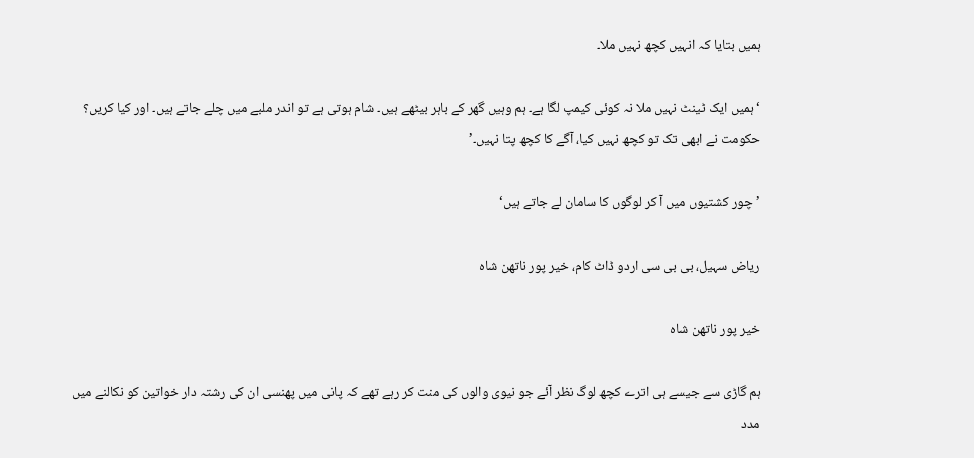ہمیں بتایا کہ انہیں کچھ نہیں ملا۔

‘ہمیں ایک ٹینٹ نہیں ملا نہ کوئی کیمپ لگا ہے۔ ہم وہیں گھر کے باہر بیٹھے ہیں۔ شام ہوتی ہے تو اندر ملبے میں چلے جاتے ہیں۔ اور کیا کریں؟ حکومت نے ابھی تک تو کچھ نہیں کیا، آگے کا کچھ پتا نہیں۔’

’چور کشتیوں میں آ کر لوگوں کا سامان لے جاتے ہیں‘

ریاض سہیل، بی بی سی اردو ڈاٹ کام، خیر پور ناتھن شاہ

خیر پور ناتھن شاہ

ہم گاڑی سے جیسے ہی اترے کچھ لوگ نظر آئے جو نیوی والوں کی منت کر رہے تھے کہ پانی میں پھنسی ان کی رشتہ دار خواتین کو نکالنے میں مدد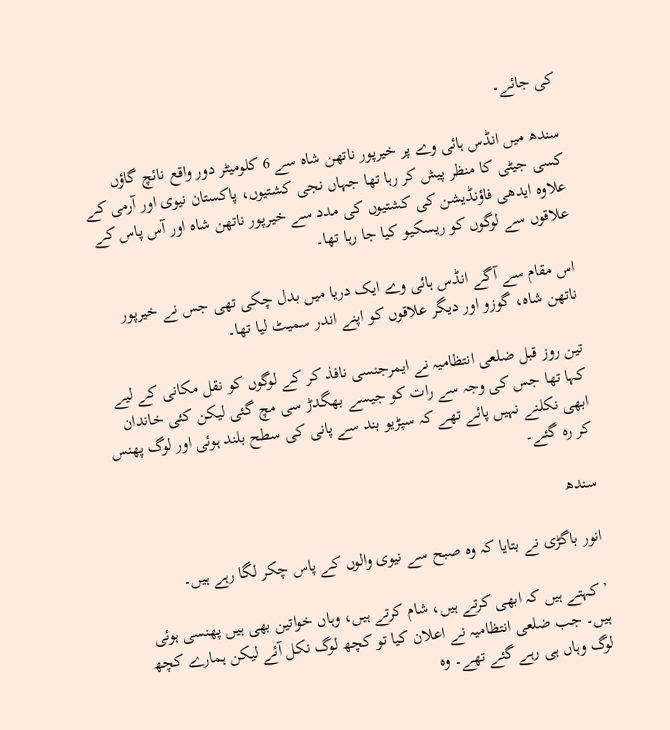کی جائے۔

سندھ میں انڈس ہائی وے پر خیرپور ناتھن شاہ سے 6 کلومیٹر دور واقع نائچ گاؤں کسی جیٹی کا منظر پیش کر رہا تھا جہاں نجی کشتیوں، پاکستان نیوی اور آرمی کے علاوہ ایدھی فاؤنڈیشن کی کشتیوں کی مدد سے خیرپور ناتھن شاہ اور آس پاس کے علاقوں سے لوگوں کو ریسکیو کیا جا رہا تھا۔

اس مقام سے آگے انڈس ہائی وے ایک دریا میں بدل چکی تھی جس نے خیرپور ناتھن شاہ، گوزو اور دیگر علاقوں کو اپنے اندر سمیٹ لیا تھا۔

تین روز قبل ضلعی انتظامیہ نے ایمرجنسی نافذ کر کے لوگوں کو نقل مکانی کے لیے کہا تھا جس کی وجہ سے رات کو جیسے بھگدڑ سی مچ گئی لیکن کئی خاندان ابھی نکلنے نہیں پائے تھے کہ سپڑیو بند سے پانی کی سطح بلند ہوئی اور لوگ پھنس کر رہ گئے۔

سندھ

انور باگڑی نے بتایا کہ وہ صبح سے نیوی والوں کے پاس چکر لگا رہے ہیں۔

’کہتے ہیں کہ ابھی کرتے ہیں، شام کرتے ہیں، وہاں خواتین بھی ہیں پھنسی ہوئی ہیں۔ جب ضلعی انتظامیہ نے اعلان کیا تو کچھ لوگ نکل آئے لیکن ہمارے کچھ لوگ وہاں ہی رہے گئے تھے۔ وہ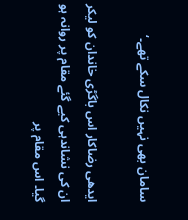سامان بھی نہیں نکال سکے تھے۔‘

ایدھی رضاکار اس باگڑی خاندان کو لیکر ان کی نشاندہی کیے گئے مقام پر روانہ ہو گیا۔ اس مقام پر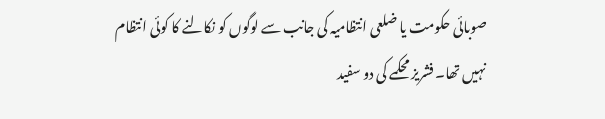صوبائی حکومت یا ضلعی انتظامیہ کی جانب سے لوگوں کو نکالنے کا کوئی انتظام نہیں تھا۔ فشریز محکمے کی دو سفید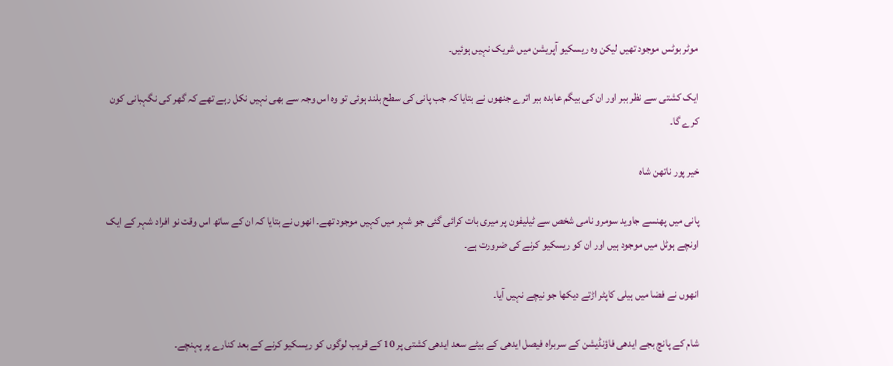موٹر بوٹس موجود تھیں لیکن وہ ریسکیو آپریشن میں شریک نہیں ہوئیں۔

ایک کشتی سے نظر ببر اور ان کی بیگم عابدہ ببر اترے جنھوں نے بتایا کہ جب پانی کی سطح بلند ہوئی تو وہ اس وجہ سے بھی نہیں نکل رہے تھے کہ گھر کی نگہبانی کون کرے گا۔

خیر پور ناتھن شاہ

پانی میں پھنسے جاوید سومرو نامی شخص سے ٹیلیفون پر میری بات کرائی گئی جو شہر میں کہیں موجود تھے۔ انھوں نے بتایا کہ ان کے ساتھ اس وقت نو افراد شہر کے ایک اونچے ہوٹل میں موجود ہیں اور ان کو ریسکیو کرنے کی ضرورت ہے۔

انھوں نے فضا میں ہیلی کاپٹر اڑتے دیکھا جو نیچے نہیں آیا۔

شام کے پانچ بجے ایدھی فاؤنڈیشن کے سربراہ فیصل ایدھی کے بیٹے سعد ایدھی کشتی پر 10 کے قریب لوگوں کو ریسکیو کرنے کے بعد کنارے پر پہنچے۔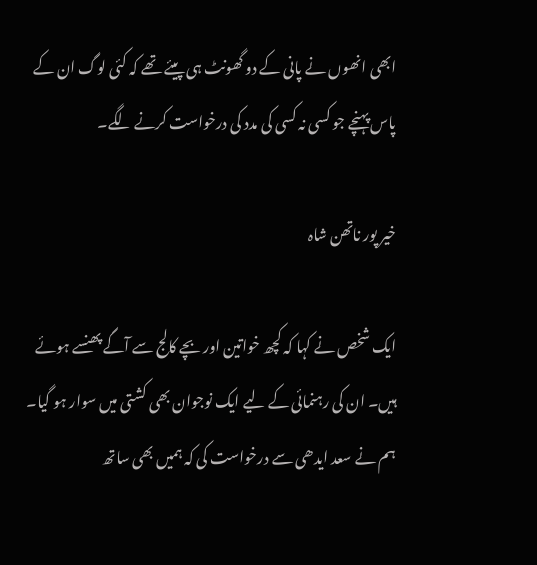ابھی انھوں نے پانی کے دو گھونٹ ہی پیئے تھے کہ کئی لوگ ان کے پاس پہنچے جو کسی نہ کسی کی مدد کی درخواست کرنے لگے۔

خیر پور ناتھن شاہ

ایک شخص نے کہا کہ کچھ خواتین اور بچے کالج سے آگے پھنسے ہوئے ہیں۔ ان کی رہنمائی کے لیے ایک نوجوان بھی کشتی میں سوار ہو گیا۔ ہم نے سعد ایدھی سے درخواست کی کہ ہمیں بھی ساتھ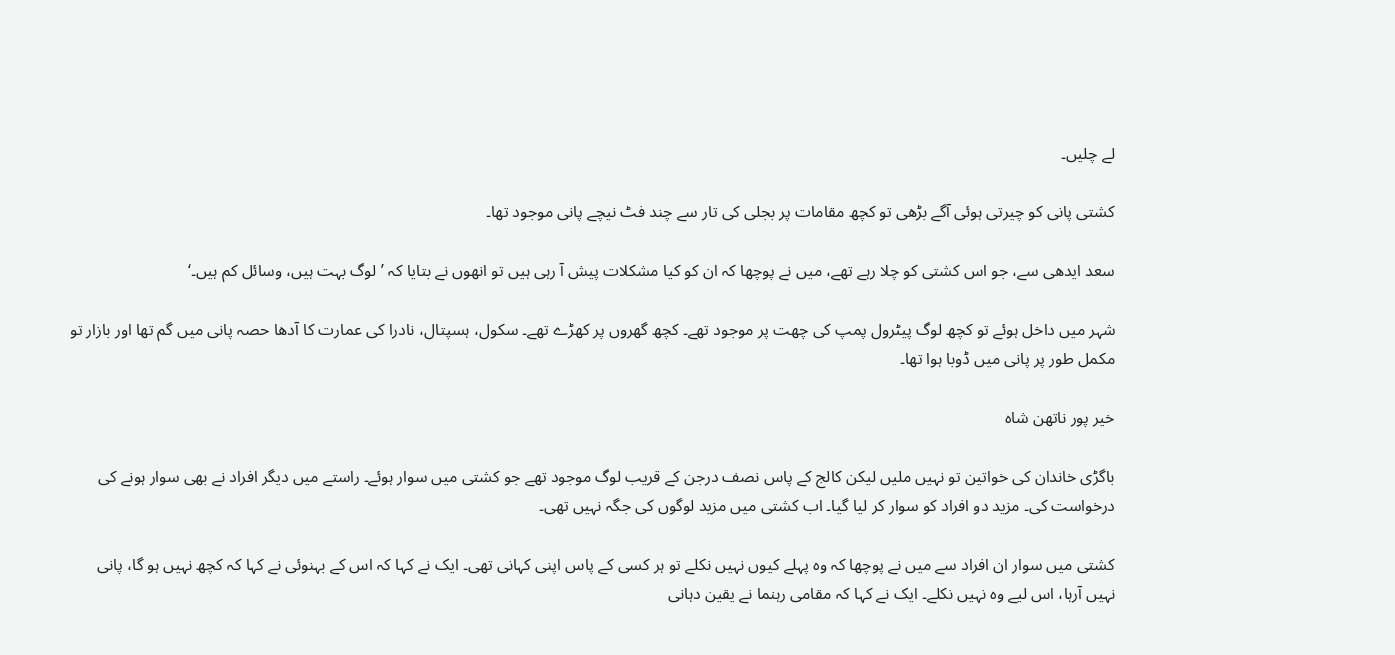لے چلیں۔

کشتی پانی کو چیرتی ہوئی آگے بڑھی تو کچھ مقامات پر بجلی کی تار سے چند فٹ نیچے پانی موجود تھا۔

سعد ایدھی سے، جو اس کشتی کو چلا رہے تھے، میں نے پوچھا کہ ان کو کیا مشکلات پیش آ رہی ہیں تو انھوں نے بتایا کہ ’لوگ بہت ہیں، وسائل کم ہیں۔‘

شہر میں داخل ہوئے تو کچھ لوگ پیٹرول پمپ کی چھت پر موجود تھے۔ کچھ گھروں پر کھڑے تھے۔ سکول، ہسپتال، نادرا کی عمارت کا آدھا حصہ پانی میں گم تھا اور بازار تو مکمل طور پر پانی میں ڈوبا ہوا تھا۔

خیر پور ناتھن شاہ

باگڑی خاندان کی خواتین تو نہیں ملیں لیکن کالج کے پاس نصف درجن کے قریب لوگ موجود تھے جو کشتی میں سوار ہوئے۔ راستے میں دیگر افراد نے بھی سوار ہونے کی درخواست کی۔ مزید دو افراد کو سوار کر لیا گیا۔ اب کشتی میں مزید لوگوں کی جگہ نہیں تھی۔

کشتی میں سوار ان افراد سے میں نے پوچھا کہ وہ پہلے کیوں نہیں نکلے تو ہر کسی کے پاس اپنی کہانی تھی۔ ایک نے کہا کہ اس کے بہنوئی نے کہا کہ کچھ نہیں ہو گا، پانی نہیں آرہا، اس لیے وہ نہیں نکلے۔ ایک نے کہا کہ مقامی رہنما نے یقین دہانی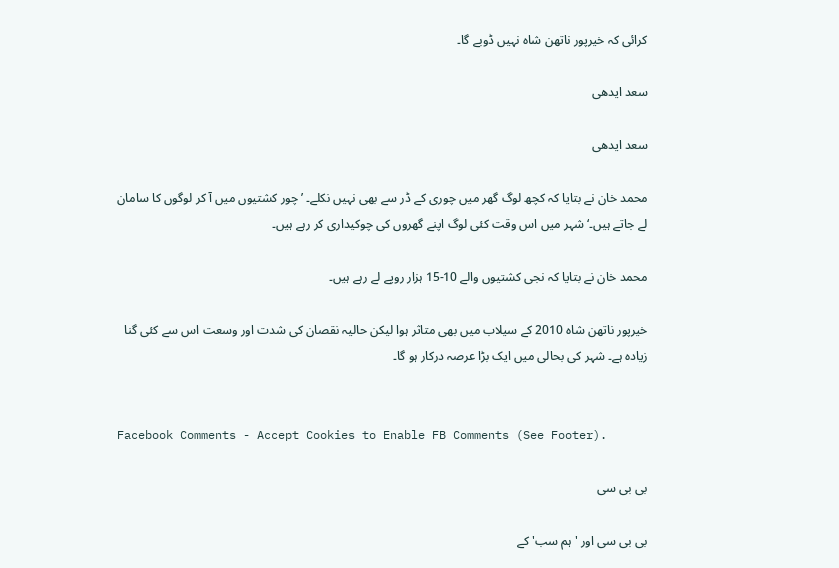کرائی کہ خیرپور ناتھن شاہ نہیں ڈوبے گا۔

سعد ایدھی

سعد ایدھی

محمد خان نے بتایا کہ کچھ لوگ گھر میں چوری کے ڈر سے بھی نہیں نکلے۔ ’چور کشتیوں میں آ کر لوگوں کا سامان لے جاتے ہیں۔‘ شہر میں اس وقت کئی لوگ اپنے گھروں کی چوکیداری کر رہے ہیں۔

محمد خان نے بتایا کہ نجی کشتیوں والے 10-15 ہزار روپے لے رہے ہیں۔

خیرپور ناتھن شاہ 2010 کے سیلاب میں بھی متاثر ہوا لیکن حالیہ نقصان کی شدت اور وسعت اس سے کئی گنا زیادہ ہے۔ شہر کی بحالی میں ایک بڑا عرصہ درکار ہو گا۔


Facebook Comments - Accept Cookies to Enable FB Comments (See Footer).

بی بی سی

بی بی سی اور 'ہم سب' کے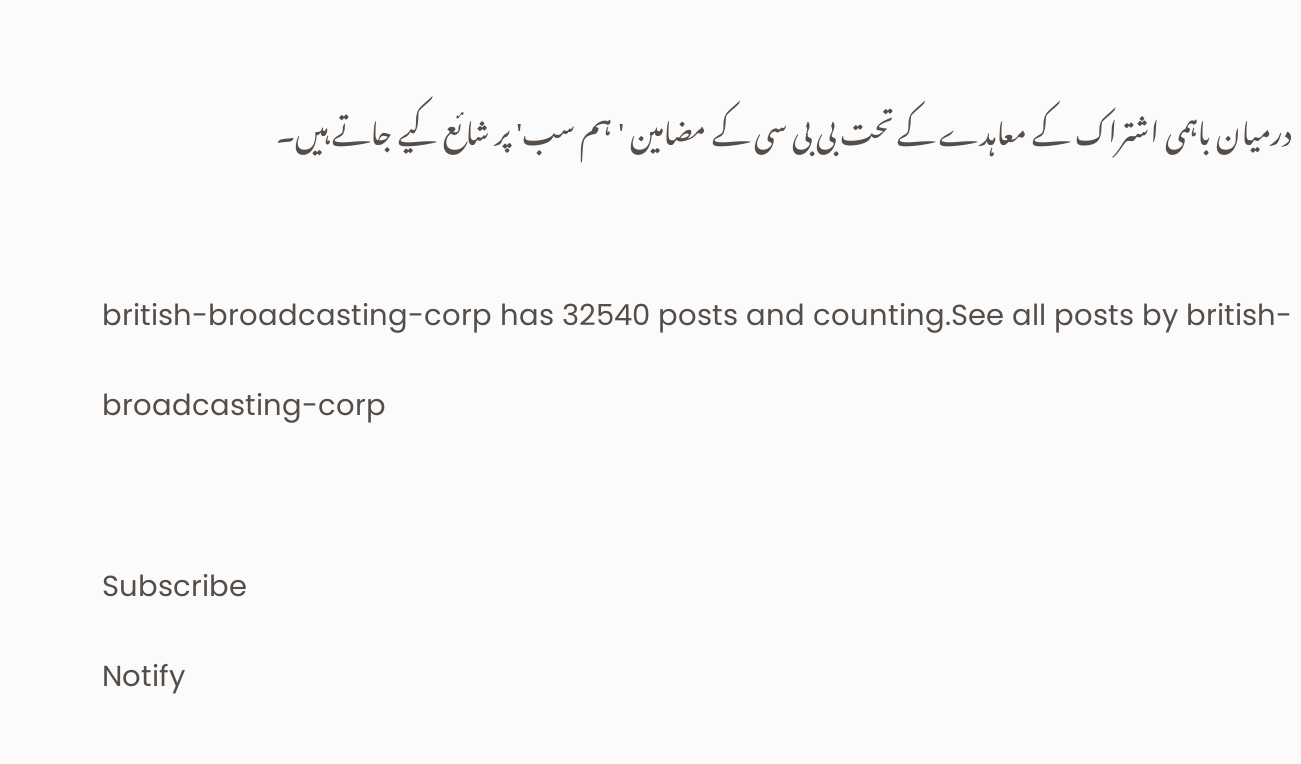درمیان باہمی اشتراک کے معاہدے کے تحت بی بی سی کے مضامین 'ہم سب' پر شائع کیے جاتے ہیں۔

british-broadcasting-corp has 32540 posts and counting.See all posts by british-broadcasting-corp

Subscribe
Notify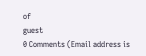of
guest
0 Comments (Email address is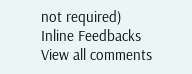not required)
Inline Feedbacks
View all comments